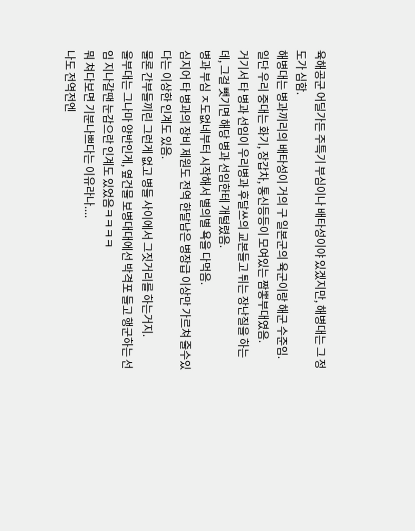육해공군 어딜가든 주특기 부심이나 배타성이야 있겠지만, 해병대는 그 정도가 심함.
해병대는 병과끼리의 배타성이 거의 구 일본군의 육군이랑 해군 수준임.
일단 우리 중대는 화기, 장갑차, 통신등등이 모여있는 짬뽕부대였음.
거기서 타 병과 선임이 우리병과 후달쓰의 교본들고 튀는 장난질을 하는데, 그걸 뺏기면 해당 병과 선임한테 개털렸음.
병과 부심 ㅈ도없네부터 시작해서 별의별 욕을 다먹음.
심지어 타 병과의 장비 제원도 전역 한달남은 병장급 이상만 가르쳐 줄수있다는 이상한 인계도 있음.
물론 간부들끼린 그런게 없고 병들 사이에서 그짓거리를 하는거지.
울부대는 그나마 양반인게, 옆건물 보병대대에선 박격포 들고 행군하는 선임 지나갈땐 눈감으란 인계도 있었음ㅋㅋㅋㅋ
뭐 쳐다보면 기분나쁘다는 이유라나....
나도 전역전엔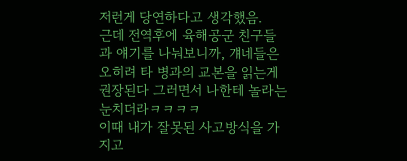저런게 당연하다고 생각했음.
근데 전역후에 육해공군 친구들과 얘기를 나눠보니까, 걔네들은 오히려 타 병과의 교본을 읽는게 권장된다 그러면서 나한테 놀라는 눈치더라ㅋㅋㅋㅋ
이때 내가 잘못된 사고방식을 가지고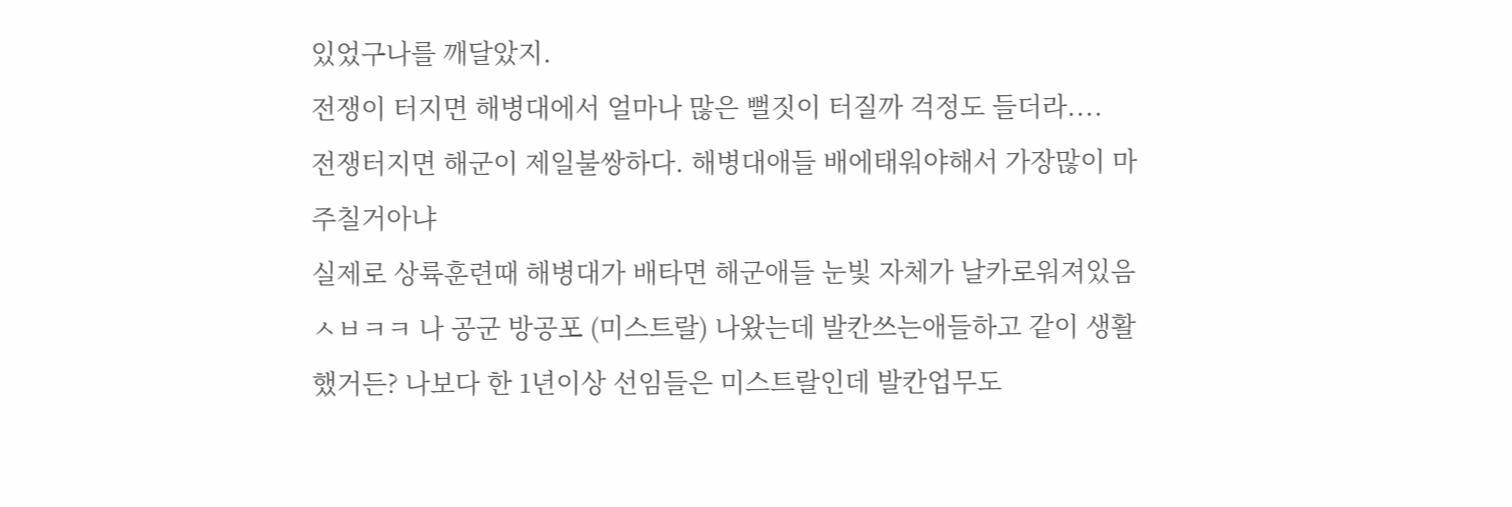있었구나를 깨달았지.
전쟁이 터지면 해병대에서 얼마나 많은 뻘짓이 터질까 걱정도 들더라....
전쟁터지면 해군이 제일불쌍하다. 해병대애들 배에태워야해서 가장많이 마주칠거아냐
실제로 상륙훈련때 해병대가 배타면 해군애들 눈빛 자체가 날카로워져있음
ㅅㅂㅋㅋ 나 공군 방공포 (미스트랄) 나왔는데 발칸쓰는애들하고 같이 생활했거든? 나보다 한 1년이상 선임들은 미스트랄인데 발칸업무도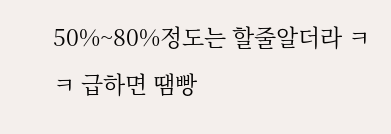50%~80%정도는 할줄알더라 ㅋㅋ 급하면 땜빵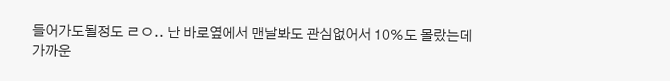들어가도될정도 ㄹㅇ.. 난 바로옆에서 맨날봐도 관심없어서 10%도 몰랐는데
가까운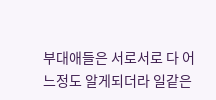부대애들은 서로서로 다 어느정도 알게되더라 일같은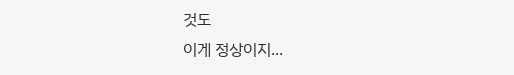것도
이게 정상이지...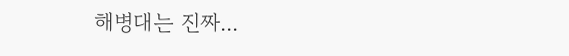해병대는 진짜...